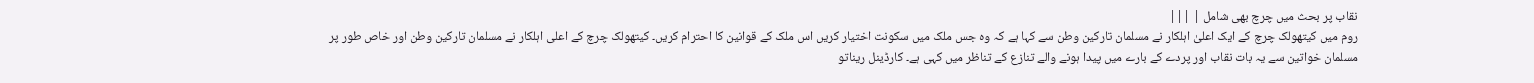نقاب پر بحث میں چرچ بھی شامل | |||
روم میں کیتھولک چرچ کے ایک اعلیٰ اہلکار نے مسلمان تارکین وطن سے کہا ہے کہ وہ جس ملک میں سکونت اختیار کریں اس ملک کے قوانین کا احترام کریں۔ کیتھولک چرچ کے اعلی اہلکار نے مسلمان تارکین وطن اور خاص طور پر مسلمان خواتین سے یہ بات نقاب اور پردے کے بارے میں پیدا ہونے والے تنازع کے تناظر میں کہی ہے۔ کارڈینل ریناتو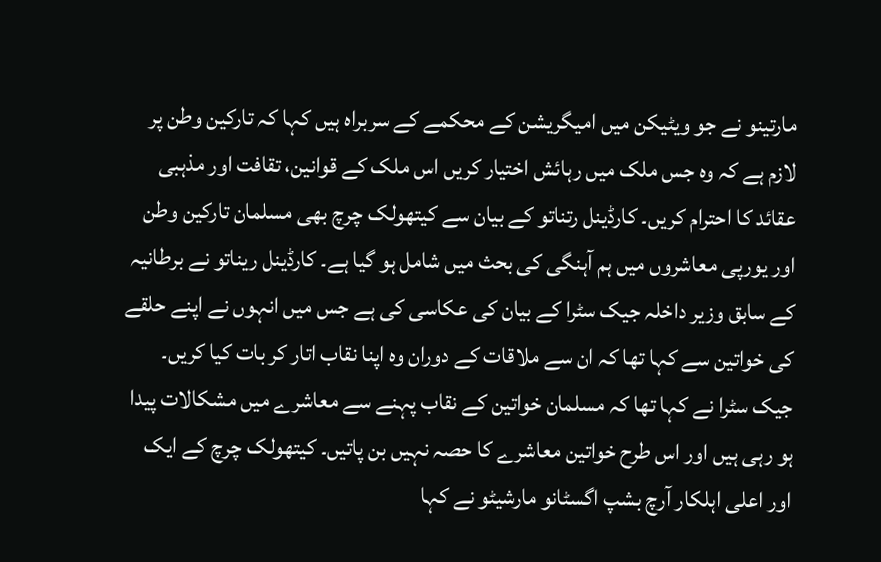مارتینو نے جو ویٹیکن میں امیگریشن کے محکمے کے سربراہ ہیں کہا کہ تارکین وطن پر لازم ہے کہ وہ جس ملک میں رہائش اختیار کریں اس ملک کے قوانین، تقافت اور مذہبی عقائد کا احترام کریں۔ کارڈینل رتناتو کے بیان سے کیتھولک چرچ بھی مسلمان تارکین وطن اور یورپی معاشروں میں ہم آہنگی کی بحث میں شامل ہو گیا ہے۔ کارڈینل ریناتو نے برطانیہ کے سابق وزیر داخلہ جیک سٹرا کے بیان کی عکاسی کی ہے جس میں انہوں نے اپنے حلقے کی خواتین سے کہا تھا کہ ان سے ملاقات کے دوران وہ اپنا نقاب اتار کر بات کیا کریں۔ جیک سٹرا نے کہا تھا کہ مسلمان خواتین کے نقاب پہنے سے معاشرے میں مشکالات پیدا ہو رہی ہیں اور اس طرح خواتین معاشرے کا حصہ نہیں بن پاتیں۔ کیتھولک چرچ کے ایک اور اعلی اہلکار آرچ بشپ اگسٹانو مارشیٹو نے کہا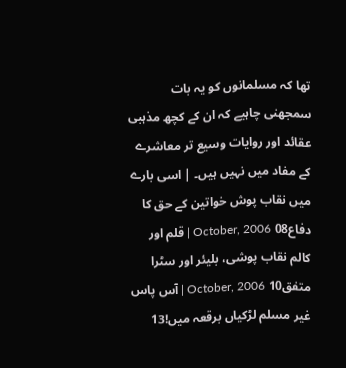تھا کہ مسلمانوں کو یہ بات سمجھنی چاہیے کہ ان کے کچھ مذہبی عقائد اور روایات وسیع تر معاشرے کے مفاد میں نہیں ہیں۔ | اسی بارے میں نقاب پوش خواتین کے حق کا دفاع08 October, 2006 | قلم اور کالم نقاب پوشی، بلیئر اور سٹرا متفق10 October, 2006 | آس پاس غیر مسلم لڑکیاں برقعہ میں!13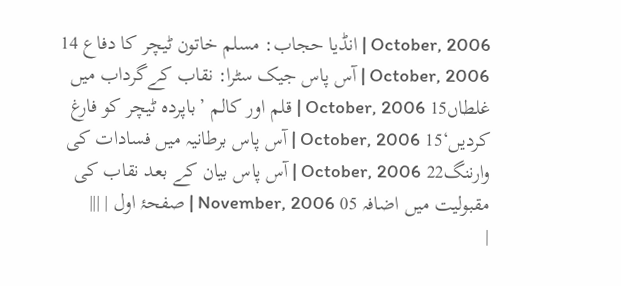October, 2006 | انڈیا حجاب: مسلم خاتون ٹیچر کا دفاع 14 October, 2006 | آس پاس جیک سٹرا: نقاب کےگرداب میں غلطاں15 October, 2006 | قلم اور کالم ’باپردہ ٹیچر کو فارغ کردیں‘15 October, 2006 | آس پاس برطانیہ میں فسادات کی وارننگ22 October, 2006 | آس پاس بیان کے بعد نقاب کی مقبولیت میں اضافہ 05 November, 2006 | صفحۂ اول | |||
|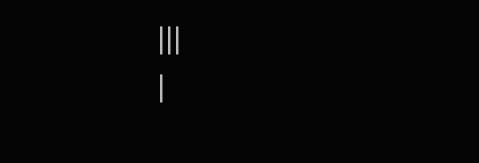|||
|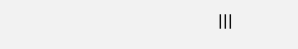|||